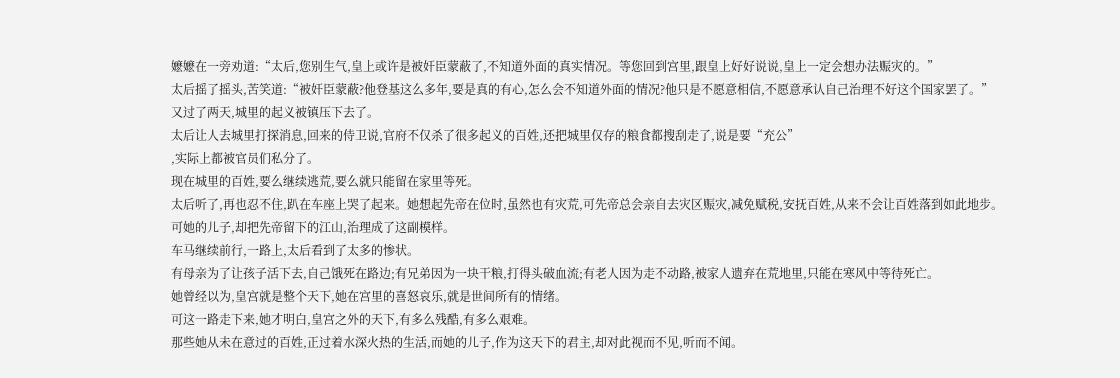嬷嬷在一旁劝道:“太后,您别生气,皇上或许是被奸臣蒙蔽了,不知道外面的真实情况。等您回到宫里,跟皇上好好说说,皇上一定会想办法赈灾的。”
太后摇了摇头,苦笑道:“被奸臣蒙蔽?他登基这么多年,要是真的有心,怎么会不知道外面的情况?他只是不愿意相信,不愿意承认自己治理不好这个国家罢了。”
又过了两天,城里的起义被镇压下去了。
太后让人去城里打探消息,回来的侍卫说,官府不仅杀了很多起义的百姓,还把城里仅存的粮食都搜刮走了,说是要“充公”
,实际上都被官员们私分了。
现在城里的百姓,要么继续逃荒,要么就只能留在家里等死。
太后听了,再也忍不住,趴在车座上哭了起来。她想起先帝在位时,虽然也有灾荒,可先帝总会亲自去灾区赈灾,减免赋税,安抚百姓,从来不会让百姓落到如此地步。
可她的儿子,却把先帝留下的江山,治理成了这副模样。
车马继续前行,一路上,太后看到了太多的惨状。
有母亲为了让孩子活下去,自己饿死在路边;有兄弟因为一块干粮,打得头破血流;有老人因为走不动路,被家人遗弃在荒地里,只能在寒风中等待死亡。
她曾经以为,皇宫就是整个天下,她在宫里的喜怒哀乐,就是世间所有的情绪。
可这一路走下来,她才明白,皇宫之外的天下,有多么残酷,有多么艰难。
那些她从未在意过的百姓,正过着水深火热的生活,而她的儿子,作为这天下的君主,却对此视而不见,听而不闻。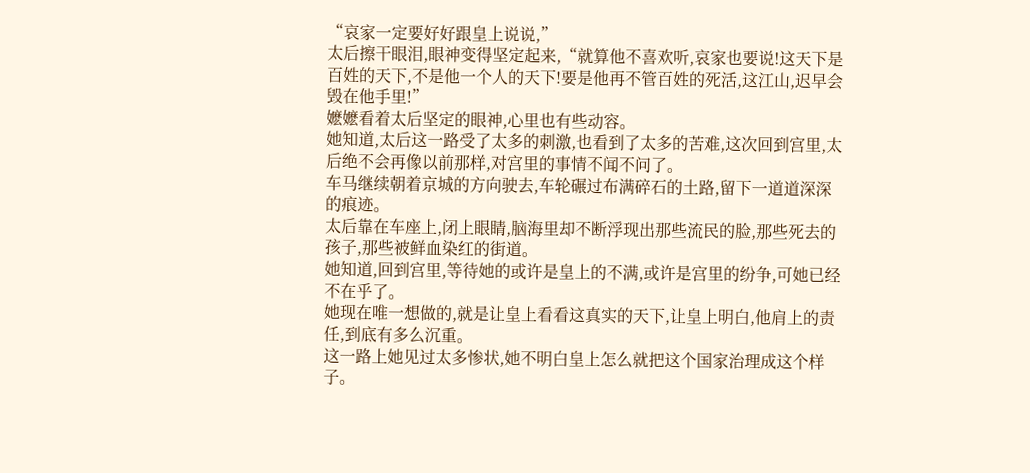“哀家一定要好好跟皇上说说,”
太后擦干眼泪,眼神变得坚定起来,“就算他不喜欢听,哀家也要说!这天下是百姓的天下,不是他一个人的天下!要是他再不管百姓的死活,这江山,迟早会毁在他手里!”
嬷嬷看着太后坚定的眼神,心里也有些动容。
她知道,太后这一路受了太多的刺激,也看到了太多的苦难,这次回到宫里,太后绝不会再像以前那样,对宫里的事情不闻不问了。
车马继续朝着京城的方向驶去,车轮碾过布满碎石的土路,留下一道道深深的痕迹。
太后靠在车座上,闭上眼睛,脑海里却不断浮现出那些流民的脸,那些死去的孩子,那些被鲜血染红的街道。
她知道,回到宫里,等待她的或许是皇上的不满,或许是宫里的纷争,可她已经不在乎了。
她现在唯一想做的,就是让皇上看看这真实的天下,让皇上明白,他肩上的责任,到底有多么沉重。
这一路上她见过太多惨状,她不明白皇上怎么就把这个国家治理成这个样子。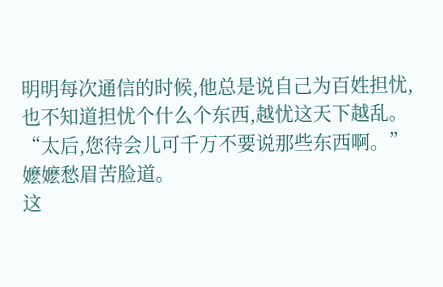明明每次通信的时候,他总是说自己为百姓担忧,也不知道担忧个什么个东西,越忧这天下越乱。
“太后,您待会儿可千万不要说那些东西啊。”
嬷嬷愁眉苦脸道。
这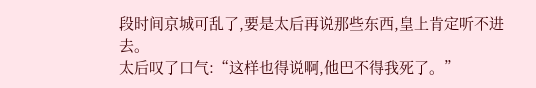段时间京城可乱了,要是太后再说那些东西,皇上肯定听不进去。
太后叹了口气:“这样也得说啊,他巴不得我死了。”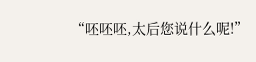“呸呸呸,太后您说什么呢!”